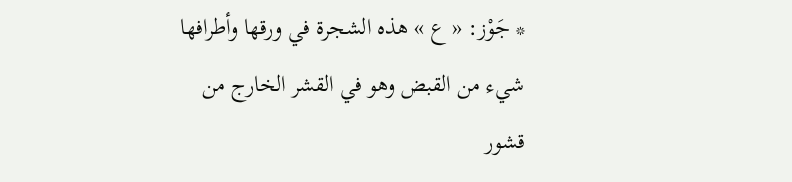* جَوْز: « ع » هذه الشجرة في ورقها وأطرافها شيء من القبض وهو في القشر الخارج من قشور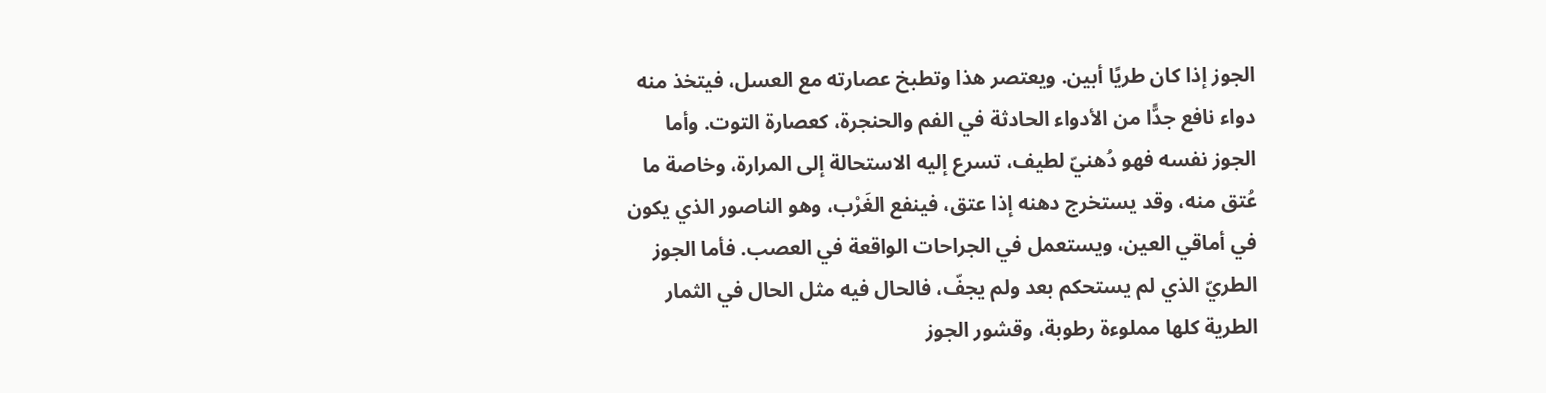الجوز إذا كان طريًا أبين. ويعتصر هذا وتطبخ عصارته مع العسل، فيتخذ منه دواء نافع جدًّا من الأدواء الحادثة في الفم والحنجرة، كعصارة التوت. وأما الجوز نفسه فهو دُهنيّ لطيف، تسرع إليه الاستحالة إلى المرارة، وخاصة ما عُتق منه، وقد يستخرج دهنه إذا عتق، فينفع الغَرْب، وهو الناصور الذي يكون في أماقي العين، ويستعمل في الجراحات الواقعة في العصب. فأما الجوز الطريّ الذي لم يستحكم بعد ولم يجفّ، فالحال فيه مثل الحال في الثمار الطرية كلها مملوءة رطوبة، وقشور الجوز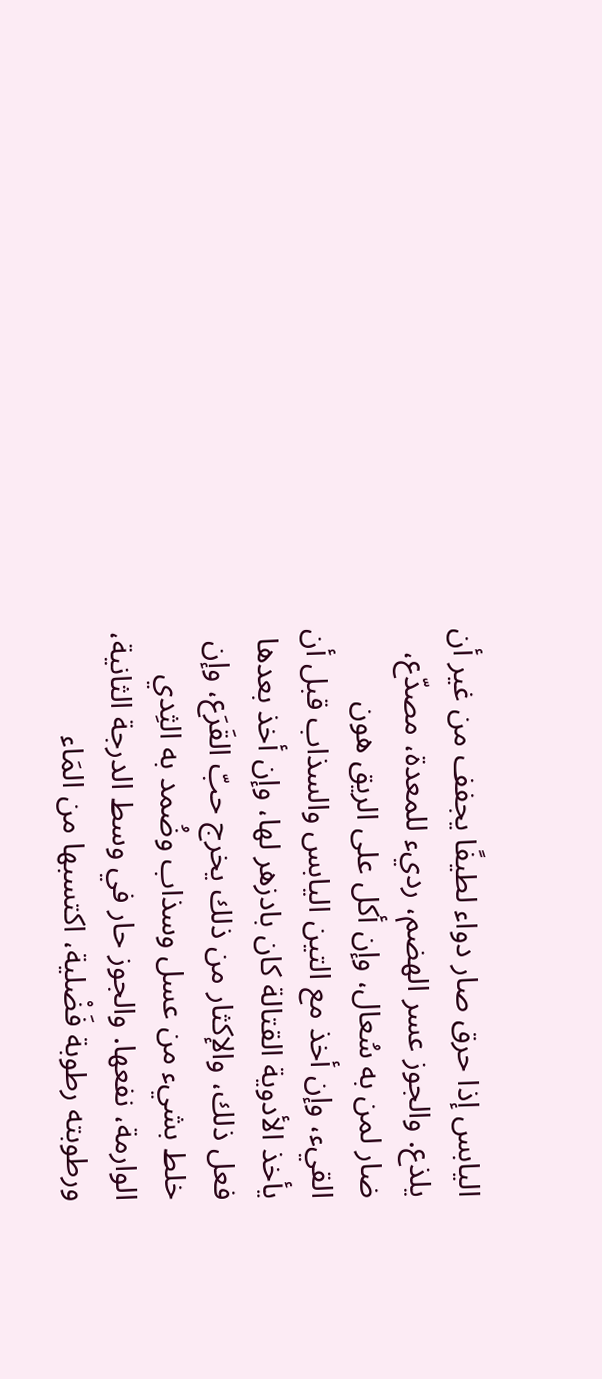اليابس إذا حرق صار دواء لطيفًا يجفف من غير أن يلذع. والجوز عسر الهضم، رديء للمعدة، مصدّع، ضار لمن به سُعال، وإن أكل على الريق هون القيء، وإن أخذ مع التين اليابس والسذاب قبل أن يأخذ الأدوية القتالة كان بادزهر لها، وإن أخذ بعدها فعل ذلك، والإكثار من ذلك يخرج حبّ القَرَع، وإن خلط بشيء من عسل وسذاب وضُمد به الثِدي الوارمة، نفعها. والجوز حار في وسط الدرجة الثانية، ورطوبته رطوبة فَضْلية، اكتسبها من المَاء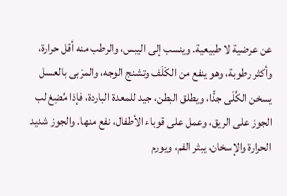عن عرضية لا طبيعية. وينسب إلى اليبس، والرطب منه أقل حرارة، وأكثر رطوبة، وهو ينفع من الكَلَف وتشنج الوجه، والمرَبى بالعسل يسخن الكُلَى جدًّا، ويطلق البطن، جيد للمعدة الباردة، فإذا مُضِغ لب الجوز على الريق، وعمل على قوباء الأطفال، نفع منها. والجوز شديد الحرارة والإسخان، يبثر الفم، ويورم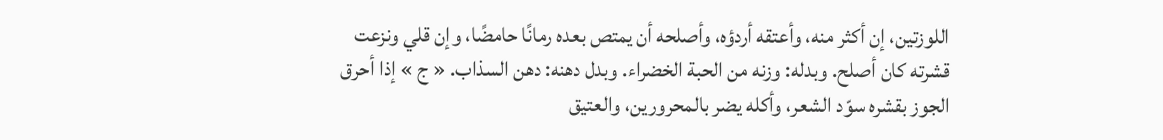اللوزتين، إن أكثر منه، وأعتقه أردؤه، وأصلحه أن يمتص بعده رمانًا حامضًا، وإن قلي ونزعت قشرته كان أصلح. وبدله: وزنه من الحبة الخضراء. وبدل دهنه: دهن السذاب. « ج » إذا أحرق الجوز بقشره سوّد الشعر، وأكله يضر بالمحرورين، والعتيق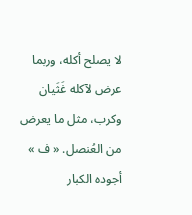لا يصلح أكله، وربما عرض لآكله غَثَيان وكرب، مثل ما يعرض من العُنصل. « ف » أجوده الكبار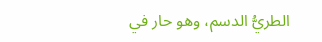الطريُّ الدسم، وهو حار في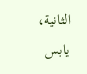الثانية، يابس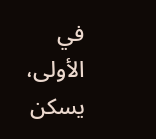في الأولى، يسكن